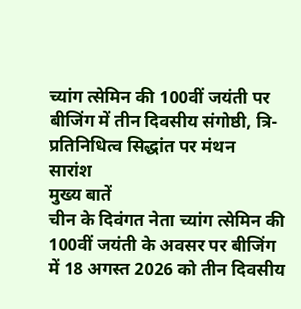च्यांग त्सेमिन की 100वीं जयंती पर बीजिंग में तीन दिवसीय संगोष्ठी, त्रि-प्रतिनिधित्व सिद्धांत पर मंथन
सारांश
मुख्य बातें
चीन के दिवंगत नेता च्यांग त्सेमिन की 100वीं जयंती के अवसर पर बीजिंग में 18 अगस्त 2026 को तीन दिवसीय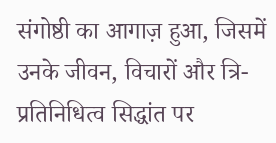संगोष्ठी का आगाज़ हुआ, जिसमें उनके जीवन, विचारों और त्रि-प्रतिनिधित्व सिद्धांत पर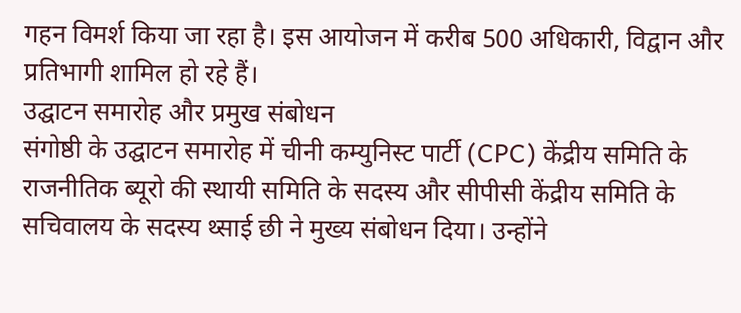गहन विमर्श किया जा रहा है। इस आयोजन में करीब 500 अधिकारी, विद्वान और प्रतिभागी शामिल हो रहे हैं।
उद्घाटन समारोह और प्रमुख संबोधन
संगोष्ठी के उद्घाटन समारोह में चीनी कम्युनिस्ट पार्टी (CPC) केंद्रीय समिति के राजनीतिक ब्यूरो की स्थायी समिति के सदस्य और सीपीसी केंद्रीय समिति के सचिवालय के सदस्य थ्साई छी ने मुख्य संबोधन दिया। उन्होंने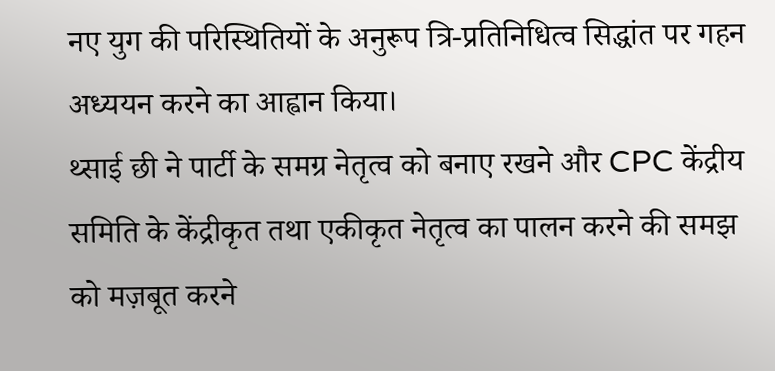नए युग की परिस्थितियों के अनुरूप त्रि-प्रतिनिधित्व सिद्धांत पर गहन अध्ययन करने का आह्वान किया।
थ्साई छी ने पार्टी के समग्र नेतृत्व को बनाए रखने और CPC केंद्रीय समिति के केंद्रीकृत तथा एकीकृत नेतृत्व का पालन करने की समझ को मज़बूत करने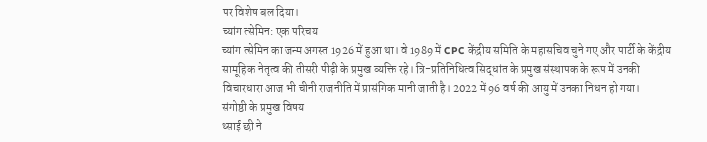पर विशेष बल दिया।
च्यांग त्सेमिन: एक परिचय
च्यांग त्सेमिन का जन्म अगस्त 1926 में हुआ था। वे 1989 में CPC केंद्रीय समिति के महासचिव चुने गए और पार्टी के केंद्रीय सामूहिक नेतृत्व की तीसरी पीढ़ी के प्रमुख व्यक्ति रहे। त्रि-प्रतिनिधित्व सिद्धांत के प्रमुख संस्थापक के रूप में उनकी विचारधारा आज भी चीनी राजनीति में प्रासंगिक मानी जाती है। 2022 में 96 वर्ष की आयु में उनका निधन हो गया।
संगोष्ठी के प्रमुख विषय
थ्साई छी ने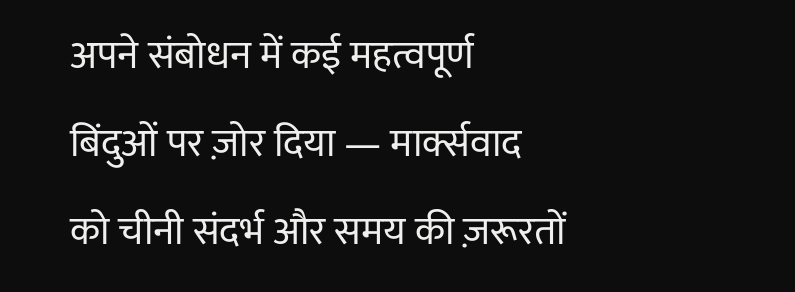अपने संबोधन में कई महत्वपूर्ण बिंदुओं पर ज़ोर दिया — मार्क्सवाद को चीनी संदर्भ और समय की ज़रूरतों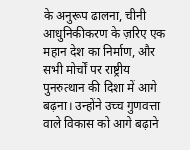के अनुरूप ढालना, चीनी आधुनिकीकरण के ज़रिए एक महान देश का निर्माण, और सभी मोर्चों पर राष्ट्रीय पुनरुत्थान की दिशा में आगे बढ़ना। उन्होंने उच्च गुणवत्ता वाले विकास को आगे बढ़ाने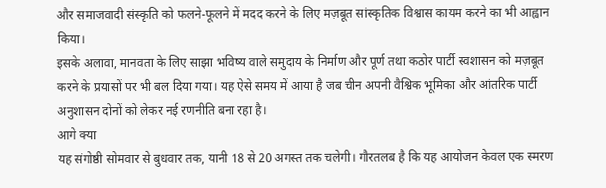और समाजवादी संस्कृति को फलने-फूलने में मदद करने के लिए मज़बूत सांस्कृतिक विश्वास कायम करने का भी आह्वान किया।
इसके अलावा, मानवता के लिए साझा भविष्य वाले समुदाय के निर्माण और पूर्ण तथा कठोर पार्टी स्वशासन को मज़बूत करने के प्रयासों पर भी बल दिया गया। यह ऐसे समय में आया है जब चीन अपनी वैश्विक भूमिका और आंतरिक पार्टी अनुशासन दोनों को लेकर नई रणनीति बना रहा है।
आगे क्या
यह संगोष्ठी सोमवार से बुधवार तक, यानी 18 से 20 अगस्त तक चलेगी। गौरतलब है कि यह आयोजन केवल एक स्मरण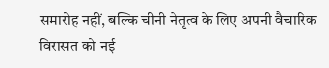समारोह नहीं, बल्कि चीनी नेतृत्व के लिए अपनी वैचारिक विरासत को नई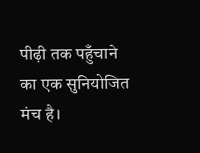पीढ़ी तक पहुँचाने का एक सुनियोजित मंच है।